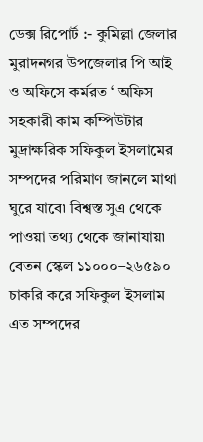ডেক্স রিপোর্ট :- কুমিল্লা জেলার মুরাদনগর উপজেলার পি আই ও অফিসে কর্মরত ‘ অফিস সহকারী কাম কম্পিউটার মুদ্রাক্ষরিক সফিকুল ইসলামের সম্পদের পরিমাণ জানলে মাথা ঘুরে যাবে৷ বিশ্বস্ত সুএ থেকে পাওয়া তথ্য থেকে জানাযায়৷ বেতন স্কেল ১১০০০–২৬৫৯০ চাকরি করে সফিকুল ইসলাম এত সম্পদের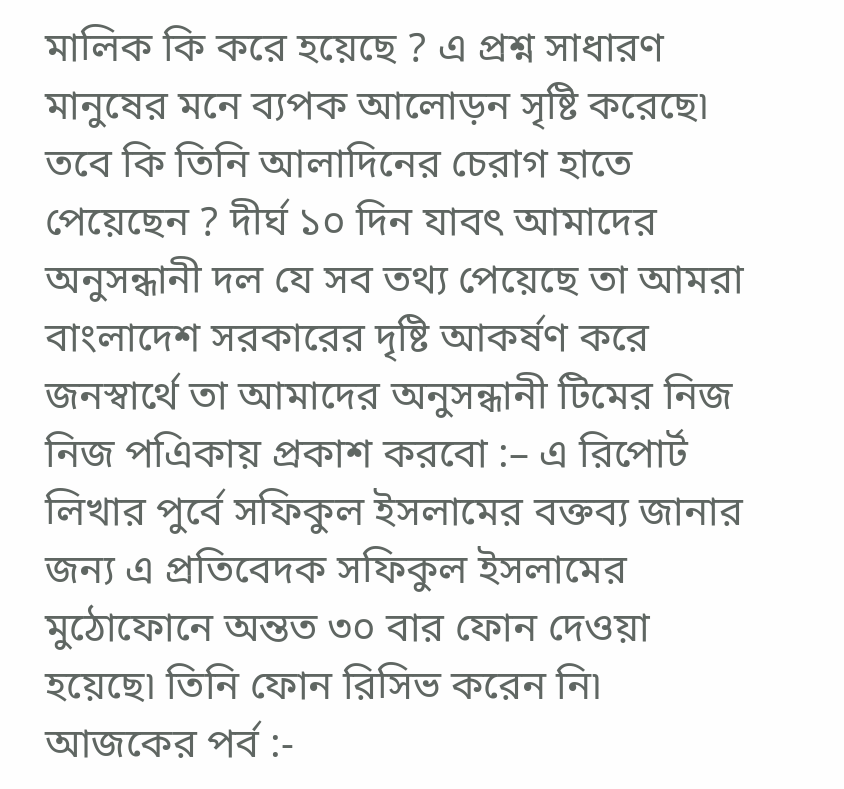মালিক কি করে হয়েছে ? এ প্রশ্ন সাধারণ মানুষের মনে ব্যপক আলোড়ন সৃষ্টি করেছে৷ তবে কি তিনি আলাদিনের চেরাগ হাতে পেয়েছেন ? দীর্ঘ ১০ দিন যাবৎ আমাদের অনুসন্ধানী দল যে সব তথ্য পেয়েছে তা আমরা বাংলাদেশ সরকারের দৃষ্টি আকর্ষণ করে জনস্বার্থে তা আমাদের অনুসন্ধানী টিমের নিজ নিজ পএিকায় প্রকাশ করবো :– এ রিপোর্ট লিখার পুর্বে সফিকুল ইসলামের বক্তব্য জানার জন্য এ প্রতিবেদক সফিকুল ইসলামের মুঠোফোনে অন্তত ৩০ বার ফোন দেওয়া হয়েছে৷ তিনি ফোন রিসিভ করেন নি৷
আজকের পর্ব :-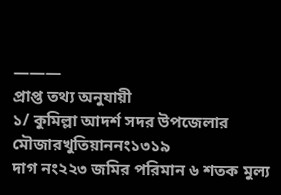———
প্রাপ্ত তথ্য অনুযায়ী
১/ কুমিল্লা আদর্শ সদর উপজেলার মৌজারখুতিয়াননং১৩১৯
দাগ নং২২৩ জমির পরিমান ৬ শতক মুল্য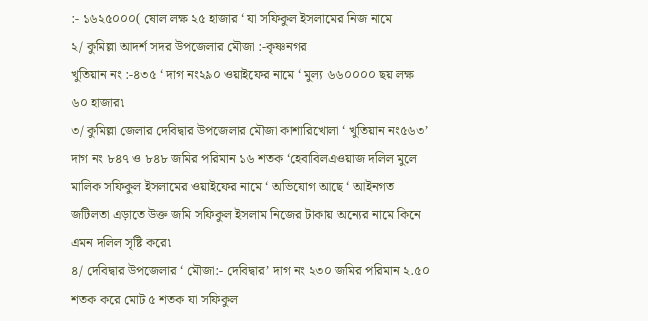:- ১৬২৫০০০( ষোল লক্ষ ২৫ হাজার ‘ যা সফিকুল ইসলামের নিজ নামে
২/ কুমিল্লা আদর্শ সদর উপজেলার মৌজা :-কৃষ্ণনগর
খুতিয়ান নং :-৪৩৫ ‘ দাগ নং২৯০ ওয়াইফের নামে ‘ মুল্য ৬৬০০০০ ছয় লক্ষ ৬০ হাজার৷
৩/ কুমিল্লা জেলার দেবিদ্বার উপজেলার মৌজা কাশারিখোলা ‘ খুতিয়ান নং৫৬৩’ দাগ নং ৮৪৭ ও ৮৪৮ জমির পরিমান ১৬ শতক ‘হেবাবিলএওয়াজ দলিল মুলে মালিক সফিকুল ইসলামের ওয়াইফের নামে ‘ অভিযোগ আছে ‘ আইনগত জটিলতা এড়াতে উক্ত জমি সফিকুল ইসলাম নিজের টাকায় অন্যের নামে কিনে এমন দলিল সৃষ্টি করে৷
৪/ দেবিদ্বার উপজেলার ‘ মৌজা:- দেবিদ্বার’ দাগ নং ২৩০ জমির পরিমান ২.৫০ শতক করে মোট ৫ শতক যা সফিকুল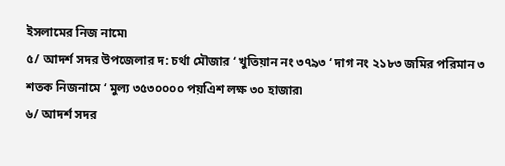ইসলামের নিজ নামে৷
৫/ আদর্শ সদর উপজেলার দ: চর্থা মৌজার ‘ খুতিয়ান নং ৩৭৯৩ ‘ দাগ নং ২১৮৩ জমির পরিমান ৩ শতক নিজনামে ‘ মুল্য ৩৫৩০০০০ পয়এিশ লক্ষ ৩০ হাজার৷
৬/ আদর্শ সদর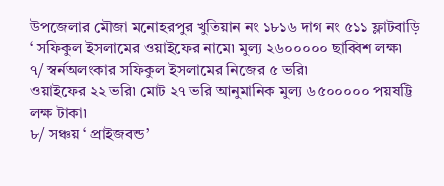উপজেলার মৌজা মনোহরপুর খুতিয়ান নং ১৮১৬ দাগ নং ৫১১ ফ্লাটবাড়ি ‘ সফিকুল ইসলামের ওয়াইফের নামে৷ মুল্য ২৬০০০০০ ছাব্বিশ লক্ষ৷
৭/ স্বর্নঅলংকার সফিকুল ইসলামের নিজের ৫ ভরি৷
ওয়াইফের ২২ ভরি৷ মোট ২৭ ভরি আনুমানিক মুল্য ৬৫০০০০০ পয়ষট্টি লক্ষ টাকা৷
৮/ সঞ্চয় ‘ প্রাইজবন্ড’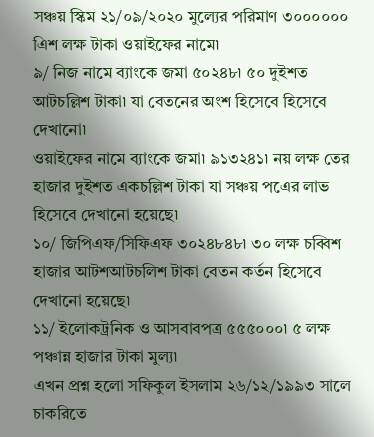সঞ্চয় স্কিম ২১/০৯/২০২০ মুল্যের পরিমাণ ৩০০০০০০ এিশ লক্ষ টাকা ওয়াইফের নামে৷
৯/ নিজ নামে ব্যাংকে জমা ৫০২৪৮৷ ৫০ দুইশত আটচল্লিশ টাকা৷ যা বেতনের অংশ হিসেবে হিসেবে দেখানো৷
ওয়াইফের নামে ব্যাংকে জমা৷ ৯১৩২৪১৷ নয় লক্ষ তের হাজার দুইশত একচল্লিশ টাকা যা সঞ্চয় পএের লাভ হিসেবে দেখানো হয়েছে৷
১০/ জিপিএফ/সিফিএফ ৩০২৪৮৪৮৷ ৩০ লক্ষ চব্বিশ হাজার আটশআটচলিশ টাকা বেতন কর্তন হিসেবে দেখানো হয়েছে৷
১১/ ইলোকট্রনিক ও আসবাবপত্র ৫৫৫০০০৷ ৫ লক্ষ পঞ্চান্ন হাজার টাকা মুল্য৷
এখন প্রশ্ন হলো সফিকুল ইসলাম ২৬/১২/১৯৯৩ সালে চাকরিতে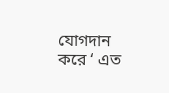যোগদান করে ‘ এত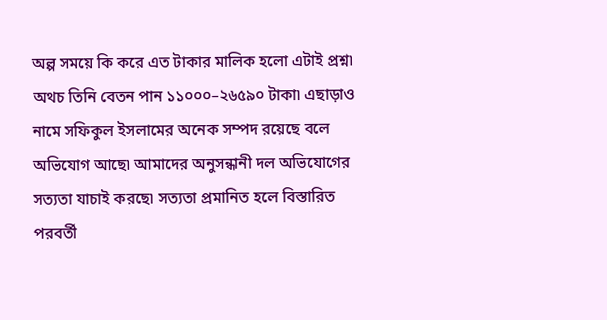অল্প সময়ে কি করে এত টাকার মালিক হলো এটাই প্রশ্ন৷ অথচ তিনি বেতন পান ১১০০০–২৬৫৯০ টাকা৷ এছাড়াও নামে সফিকুল ইসলামের অনেক সম্পদ রয়েছে বলে অভিযোগ আছে৷ আমাদের অনুসন্ধানী দল অভিযোগের সত্যতা যাচাই করছে৷ সত্যতা প্রমানিত হলে বিস্তারিত পরবর্তী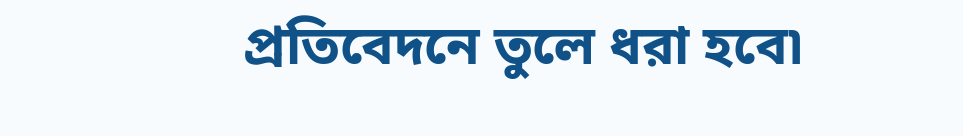প্রতিবেদনে তুলে ধরা হবে৷